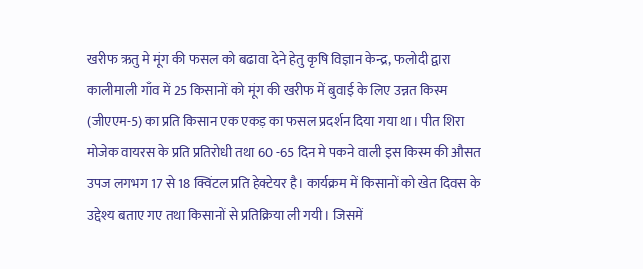खरीफ ऋतु मे मूंग की फसल को बढावा देने हेतु कृषि विज्ञान केन्द्र, फलोदी द्वारा कालीमाली गाँव में 25 किसानों को मूंग की खरीफ में बुवाई के लिए उन्नत किस्म (जीएएम-5) का प्रति किसान एक एकड़ का फसल प्रदर्शन दिया गया था। पीत शिरा मोजेक वायरस के प्रति प्रतिरोधी तथा 60 -65 दिन मे पकने वाली इस किस्म की औसत उपज लगभग 17 से 18 क्विंटल प्रति हेक्टेयर है। कार्यक्रम में किसानों को खेत दिवस के उद्देश्य बताए गए तथा किसानों से प्रतिक्रिया ली गयी। जिसमें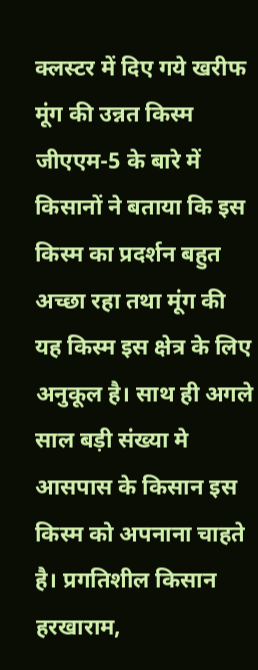क्लस्टर में दिए गये खरीफ मूंग की उन्नत किस्म जीएएम-5 के बारे में किसानों ने बताया कि इस किस्म का प्रदर्शन बहुत अच्छा रहा तथा मूंग की यह किस्म इस क्षेत्र के लिए अनुकूल है। साथ ही अगले साल बड़ी संख्या मे आसपास के किसान इस किस्म को अपनाना चाहते है। प्रगतिशील किसान हरखाराम,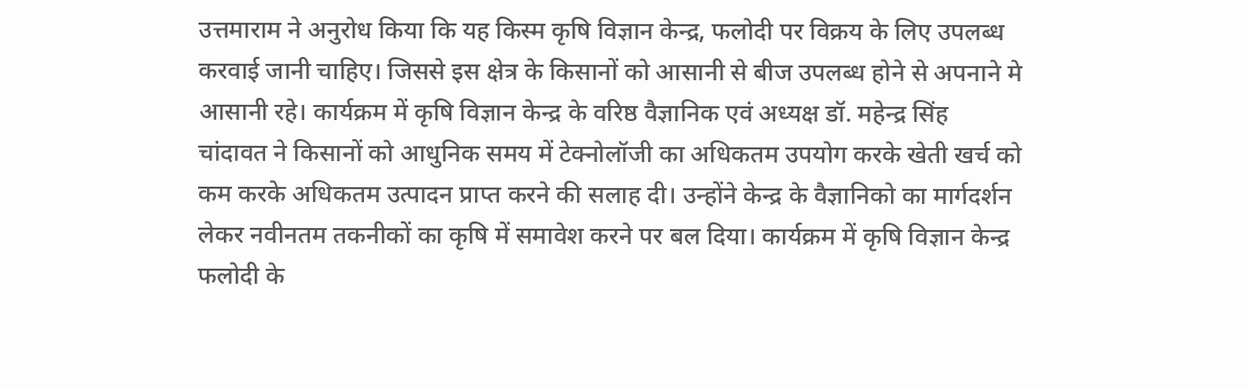उत्तमाराम ने अनुरोध किया कि यह किस्म कृषि विज्ञान केन्द्र, फलोदी पर विक्रय के लिए उपलब्ध करवाई जानी चाहिए। जिससे इस क्षेत्र के किसानों को आसानी से बीज उपलब्ध होने से अपनाने मे आसानी रहे। कार्यक्रम में कृषि विज्ञान केन्द्र के वरिष्ठ वैज्ञानिक एवं अध्यक्ष डॉ. महेन्द्र सिंह चांदावत ने किसानों को आधुनिक समय में टेक्नोलॉजी का अधिकतम उपयोग करके खेती खर्च को कम करके अधिकतम उत्पादन प्राप्त करने की सलाह दी। उन्होंने केन्द्र के वैज्ञानिको का मार्गदर्शन लेकर नवीनतम तकनीकों का कृषि में समावेश करने पर बल दिया। कार्यक्रम में कृषि विज्ञान केन्द्र फलोदी के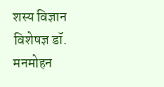शस्य विज्ञान विशेषज्ञ डॉ. मनमोहन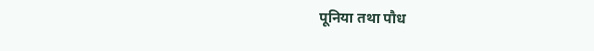पूनिया तथा पौध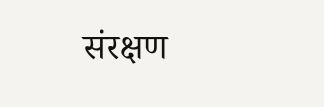संरक्षण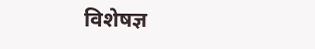विशेषज्ञ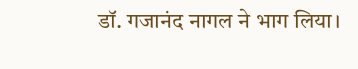डॉ. गजानंद नागल ने भाग लिया।